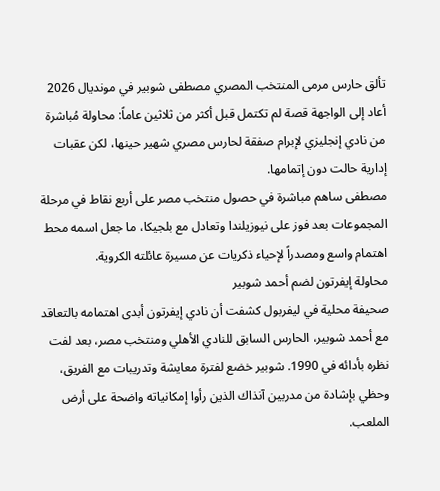تألق حارس مرمى المنتخب المصري مصطفى شوبير في مونديال 2026 أعاد إلى الواجهة قصة لم تكتمل قبل أكثر من ثلاثين عاماً: محاولة مُباشرة من نادي إنجليزي لإبرام صفقة لحارس مصري شهير حينها، لكن عقبات إدارية حالت دون إتمامها.
مصطفى ساهم مباشرة في حصول منتخب مصر على أربع نقاط في مرحلة المجموعات بعد فوز على نيوزيلندا وتعادل مع بلجيكا، ما جعل اسمه محط اهتمام واسع ومصدراً لإحياء ذكريات عن مسيرة عائلته الكروية.
محاولة إيفرتون لضم أحمد شوبير
صحيفة محلية في ليفربول كشفت أن نادي إيفرتون أبدى اهتمامه بالتعاقد مع أحمد شوبير، الحارس السابق للنادي الأهلي ومنتخب مصر، بعد لفت نظره بأدائه في 1990. شوبير خضع لفترة معايشة وتدريبات مع الفريق، وحظي بإشادة من مدربين آنذاك الذين رأوا إمكانياته واضحة على أرض الملعب.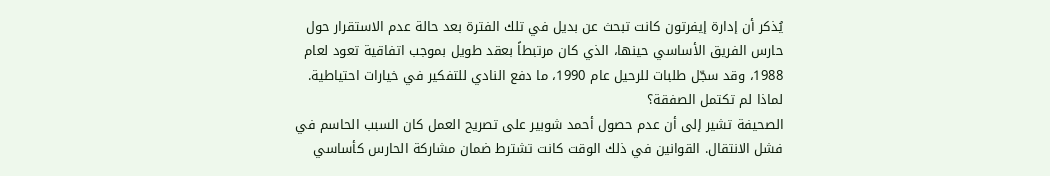يُذكر أن إدارة إيفرتون كانت تبحث عن بديل في تلك الفترة بعد حالة عدم الاستقرار حول حارس الفريق الأساسي حينها، الذي كان مرتبطاً بعقد طويل بموجب اتفاقية تعود لعام 1988، وقد سجّل طلبات للرحيل عام 1990، ما دفع النادي للتفكير في خيارات احتياطية.
لماذا لم تكتمل الصفقة؟
الصحيفة تشير إلى أن عدم حصول أحمد شوبير على تصريح العمل كان السبب الحاسم في فشل الانتقال. القوانين في ذلك الوقت كانت تشترط ضمان مشاركة الحارس كأساسي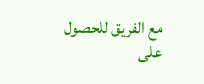مع الفريق للحصول على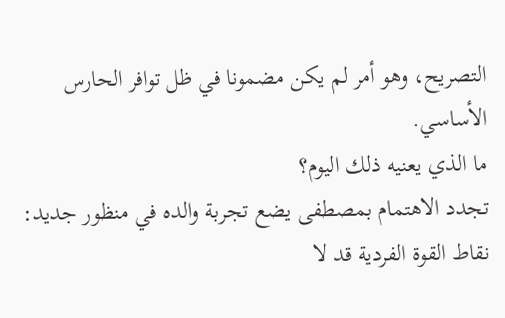التصريح، وهو أمر لم يكن مضمونا في ظل توافر الحارس الأساسي.
ما الذي يعنيه ذلك اليوم؟
تجدد الاهتمام بمصطفى يضع تجربة والده في منظور جديد: نقاط القوة الفردية قد لا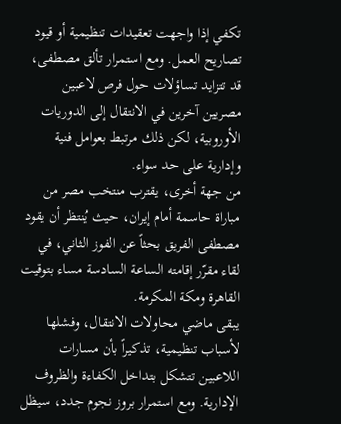تكفي إذا واجهت تعقيدات تنظيمية أو قيود تصاريح العمل. ومع استمرار تألق مصطفى، قد تتزايد تساؤلات حول فرص لاعبين مصريين آخرين في الانتقال إلى الدوريات الأوروبية، لكن ذلك مرتبط بعوامل فنية وإدارية على حد سواء.
من جهة أخرى، يقترب منتخب مصر من مباراة حاسمة أمام إيران، حيث يُنتظر أن يقود مصطفى الفريق بحثاً عن الفوز الثاني، في لقاء مقرّر إقامته الساعة السادسة مساء بتوقيت القاهرة ومكة المكرمة.
يبقى ماضي محاولات الانتقال، وفشلها لأسباب تنظيمية، تذكيراً بأن مسارات اللاعبين تتشكل بتداخل الكفاءة والظروف الإدارية. ومع استمرار بروز نجوم جدد، سيظل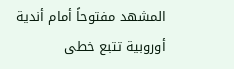المشهد مفتوحاً أمام أندية أوروبية تتبع خطى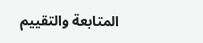المتابعة والتقييم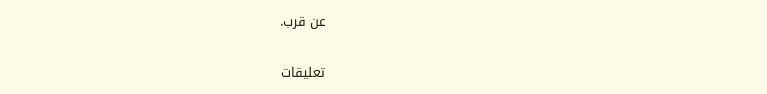عن قرب.


تعليقات